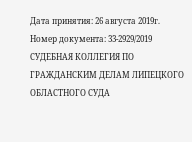Дата принятия: 26 августа 2019г.
Номер документа: 33-2929/2019
СУДЕБНАЯ КОЛЛЕГИЯ ПО ГРАЖДАНСКИМ ДЕЛАМ ЛИПЕЦКОГО ОБЛАСТНОГО СУДА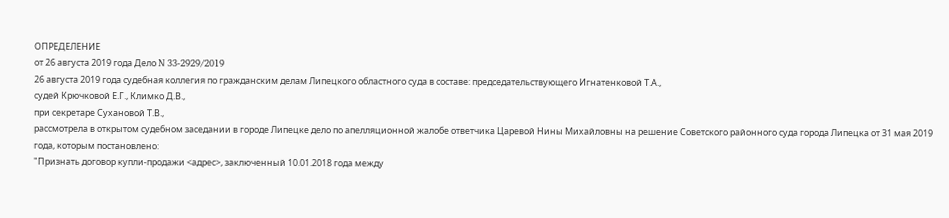ОПРЕДЕЛЕНИЕ
от 26 августа 2019 года Дело N 33-2929/2019
26 августа 2019 года судебная коллегия по гражданским делам Липецкого областного суда в составе: председательствующего Игнатенковой Т.А.,
судей Крючковой Е.Г., Климко Д.В.,
при секретаре Сухановой Т.В.,
рассмотрела в открытом судебном заседании в городе Липецке дело по апелляционной жалобе ответчика Царевой Нины Михайловны на решение Советского районного суда города Липецка от 31 мая 2019 года, которым постановлено:
"Признать договор купли-продажи <адрес>, заключенный 10.01.2018 года между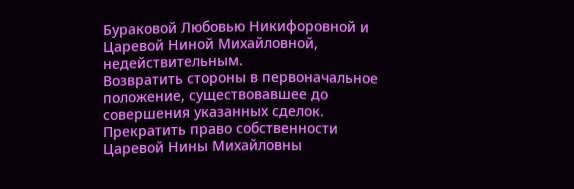Бураковой Любовью Никифоровной и Царевой Ниной Михайловной, недействительным.
Возвратить стороны в первоначальное положение, существовавшее до совершения указанных сделок.
Прекратить право собственности Царевой Нины Михайловны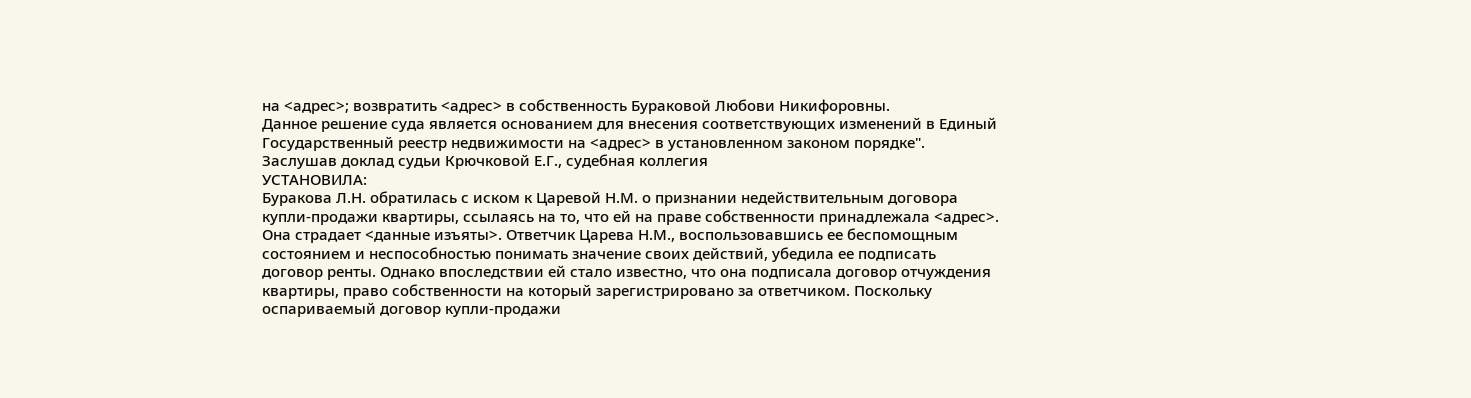на <адрес>; возвратить <адрес> в собственность Бураковой Любови Никифоровны.
Данное решение суда является основанием для внесения соответствующих изменений в Единый Государственный реестр недвижимости на <адрес> в установленном законом порядке".
Заслушав доклад судьи Крючковой Е.Г., судебная коллегия
УСТАНОВИЛА:
Буракова Л.Н. обратилась с иском к Царевой Н.М. о признании недействительным договора купли-продажи квартиры, ссылаясь на то, что ей на праве собственности принадлежала <адрес>. Она страдает <данные изъяты>. Ответчик Царева Н.М., воспользовавшись ее беспомощным состоянием и неспособностью понимать значение своих действий, убедила ее подписать договор ренты. Однако впоследствии ей стало известно, что она подписала договор отчуждения квартиры, право собственности на который зарегистрировано за ответчиком. Поскольку оспариваемый договор купли-продажи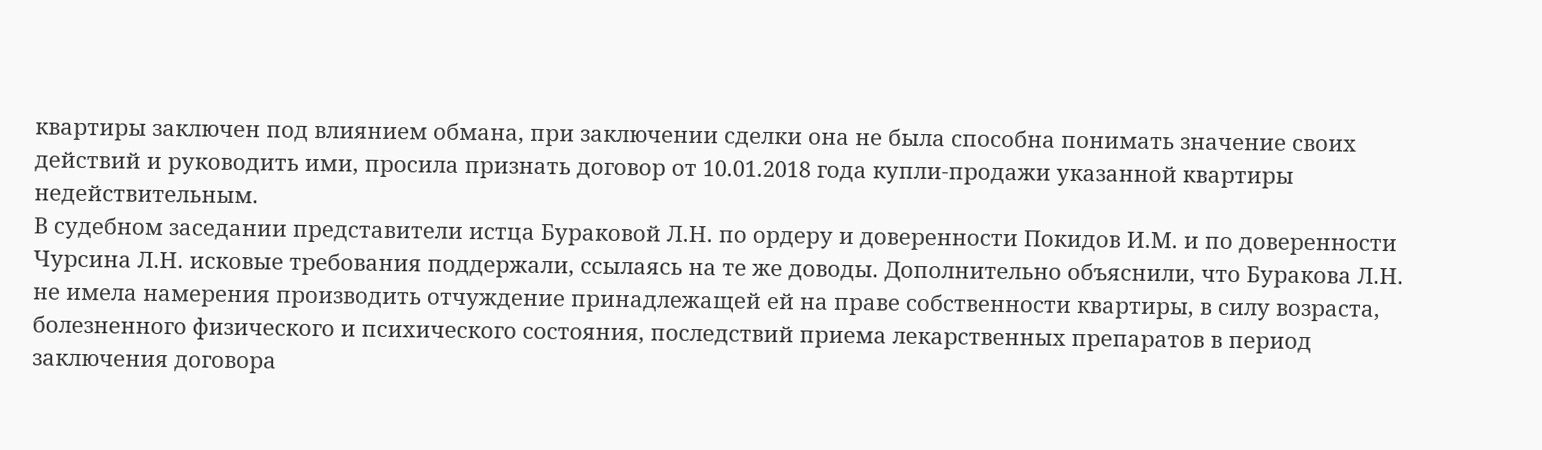квартиры заключен под влиянием обмана, при заключении сделки она не была способна понимать значение своих действий и руководить ими, просила признать договор от 10.01.2018 года купли-продажи указанной квартиры недействительным.
В судебном заседании представители истца Бураковой Л.Н. по ордеру и доверенности Покидов И.М. и по доверенности Чурсина Л.Н. исковые требования поддержали, ссылаясь на те же доводы. Дополнительно объяснили, что Буракова Л.Н. не имела намерения производить отчуждение принадлежащей ей на праве собственности квартиры, в силу возраста, болезненного физического и психического состояния, последствий приема лекарственных препаратов в период заключения договора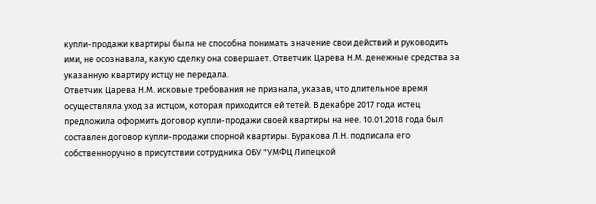купли-продажи квартиры была не способна понимать значение свои действий и руководить ими, не осознавала, какую сделку она совершает. Ответчик Царева Н.М. денежные средства за указанную квартиру истцу не передала.
Ответчик Царева Н.М. исковые требования не признала, указав, что длительное время осуществляла уход за истцом, которая приходится ей тетей. В декабре 2017 года истец предложила оформить договор купли-продажи своей квартиры на нее. 10.01.2018 года был составлен договор купли-продажи спорной квартиры. Буракова Л.Н. подписала его собственноручно в присутствии сотрудника ОБУ "УМФЦ Липецкой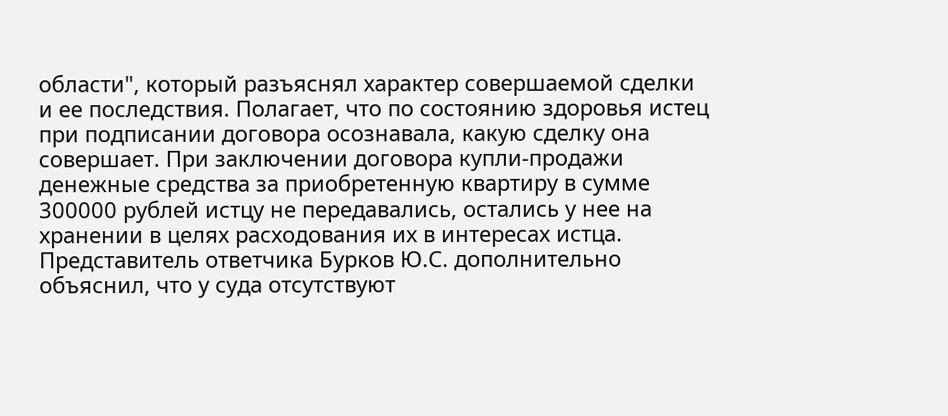области", который разъяснял характер совершаемой сделки и ее последствия. Полагает, что по состоянию здоровья истец при подписании договора осознавала, какую сделку она совершает. При заключении договора купли-продажи денежные средства за приобретенную квартиру в сумме 300000 рублей истцу не передавались, остались у нее на хранении в целях расходования их в интересах истца.
Представитель ответчика Бурков Ю.С. дополнительно объяснил, что у суда отсутствуют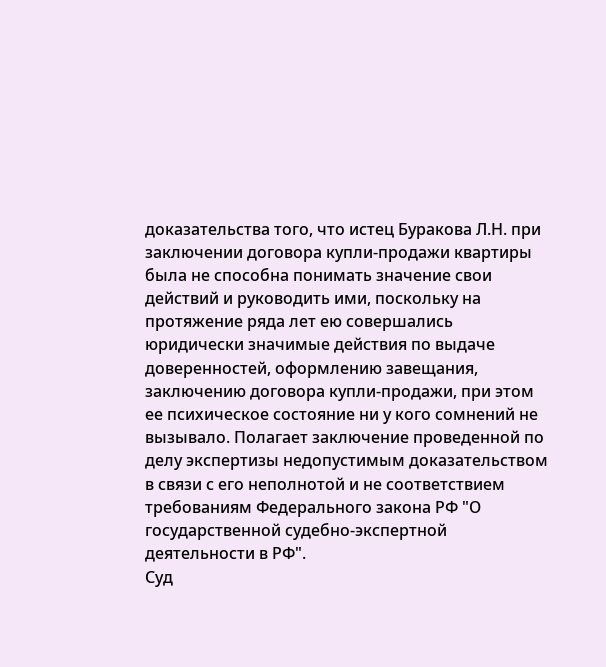доказательства того, что истец Буракова Л.Н. при заключении договора купли-продажи квартиры была не способна понимать значение свои действий и руководить ими, поскольку на протяжение ряда лет ею совершались юридически значимые действия по выдаче доверенностей, оформлению завещания, заключению договора купли-продажи, при этом ее психическое состояние ни у кого сомнений не вызывало. Полагает заключение проведенной по делу экспертизы недопустимым доказательством в связи с его неполнотой и не соответствием требованиям Федерального закона РФ "О государственной судебно-экспертной деятельности в РФ".
Суд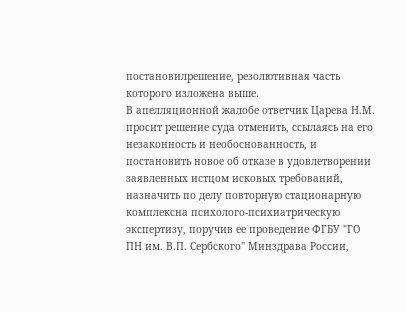постановилрешение, резолютивная часть которого изложена выше.
В апелляционной жалобе ответчик Царева Н.М. просит решение суда отменить, ссылаясь на его незаконность и необоснованность, и постановить новое об отказе в удовлетворении заявленных истцом исковых требований, назначить по делу повторную стационарную комплексна психолого-психиатрическую экспертизу, поручив ее проведение ФГБУ "ГО ПН им. В.П. Сербского" Минздрава России,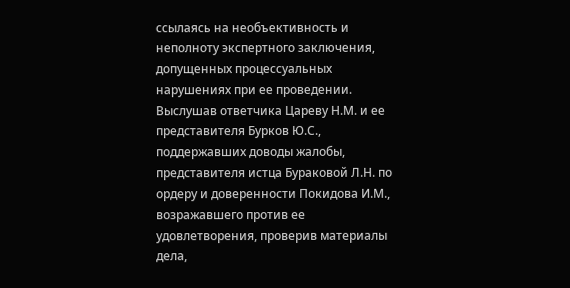ссылаясь на необъективность и неполноту экспертного заключения, допущенных процессуальных нарушениях при ее проведении.
Выслушав ответчика Цареву Н.М. и ее представителя Бурков Ю.С., поддержавших доводы жалобы, представителя истца Бураковой Л.Н. по ордеру и доверенности Покидова И.М., возражавшего против ее удовлетворения, проверив материалы дела,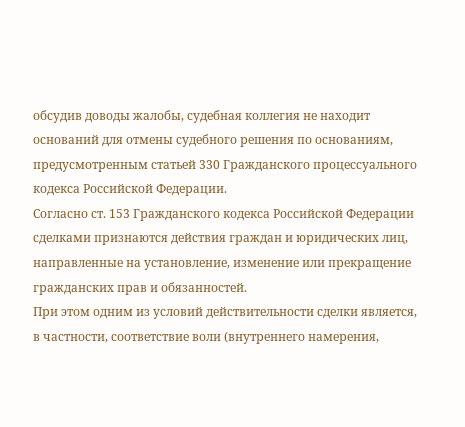обсудив доводы жалобы, судебная коллегия не находит оснований для отмены судебного решения по основаниям, предусмотренным статьей 330 Гражданского процессуального кодекса Российской Федерации.
Согласно ст. 153 Гражданского кодекса Российской Федерации сделками признаются действия граждан и юридических лиц, направленные на установление, изменение или прекращение гражданских прав и обязанностей.
При этом одним из условий действительности сделки является, в частности, соответствие воли (внутреннего намерения,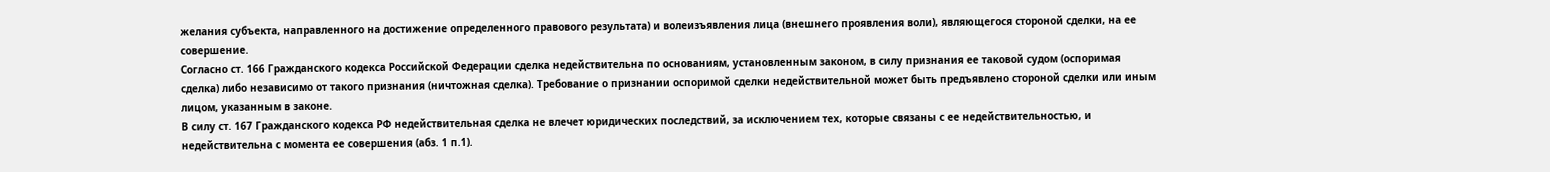желания субъекта, направленного на достижение определенного правового результата) и волеизъявления лица (внешнего проявления воли), являющегося стороной сделки, на ее совершение.
Согласно ст. 166 Гражданского кодекса Российской Федерации сделка недействительна по основаниям, установленным законом, в силу признания ее таковой судом (оспоримая сделка) либо независимо от такого признания (ничтожная сделка). Требование о признании оспоримой сделки недействительной может быть предъявлено стороной сделки или иным лицом, указанным в законе.
В силу ст. 167 Гражданского кодекса РФ недействительная сделка не влечет юридических последствий, за исключением тех, которые связаны с ее недействительностью, и недействительна с момента ее совершения (абз. 1 п.1).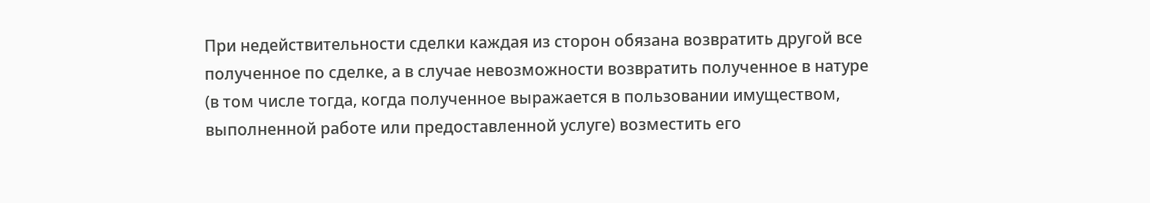При недействительности сделки каждая из сторон обязана возвратить другой все полученное по сделке, а в случае невозможности возвратить полученное в натуре (в том числе тогда, когда полученное выражается в пользовании имуществом, выполненной работе или предоставленной услуге) возместить его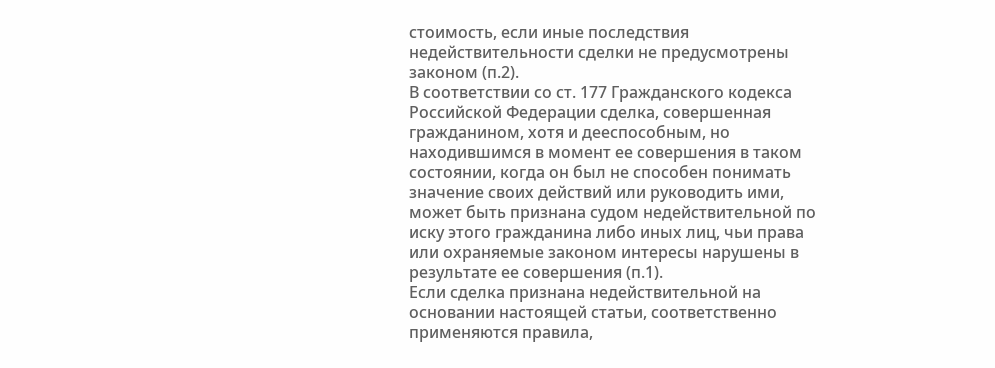стоимость, если иные последствия недействительности сделки не предусмотрены законом (п.2).
В соответствии со ст. 177 Гражданского кодекса Российской Федерации сделка, совершенная гражданином, хотя и дееспособным, но находившимся в момент ее совершения в таком состоянии, когда он был не способен понимать значение своих действий или руководить ими, может быть признана судом недействительной по иску этого гражданина либо иных лиц, чьи права или охраняемые законом интересы нарушены в результате ее совершения (п.1).
Если сделка признана недействительной на основании настоящей статьи, соответственно применяются правила,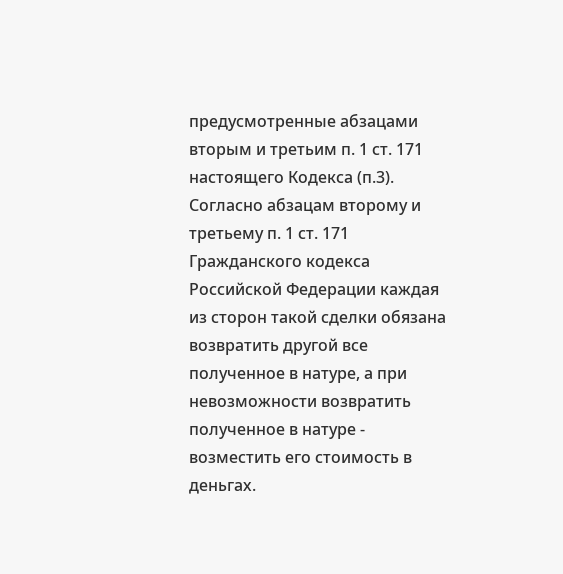предусмотренные абзацами вторым и третьим п. 1 ст. 171 настоящего Кодекса (п.3).
Согласно абзацам второму и третьему п. 1 ст. 171 Гражданского кодекса Российской Федерации каждая из сторон такой сделки обязана возвратить другой все полученное в натуре, а при невозможности возвратить полученное в натуре - возместить его стоимость в деньгах.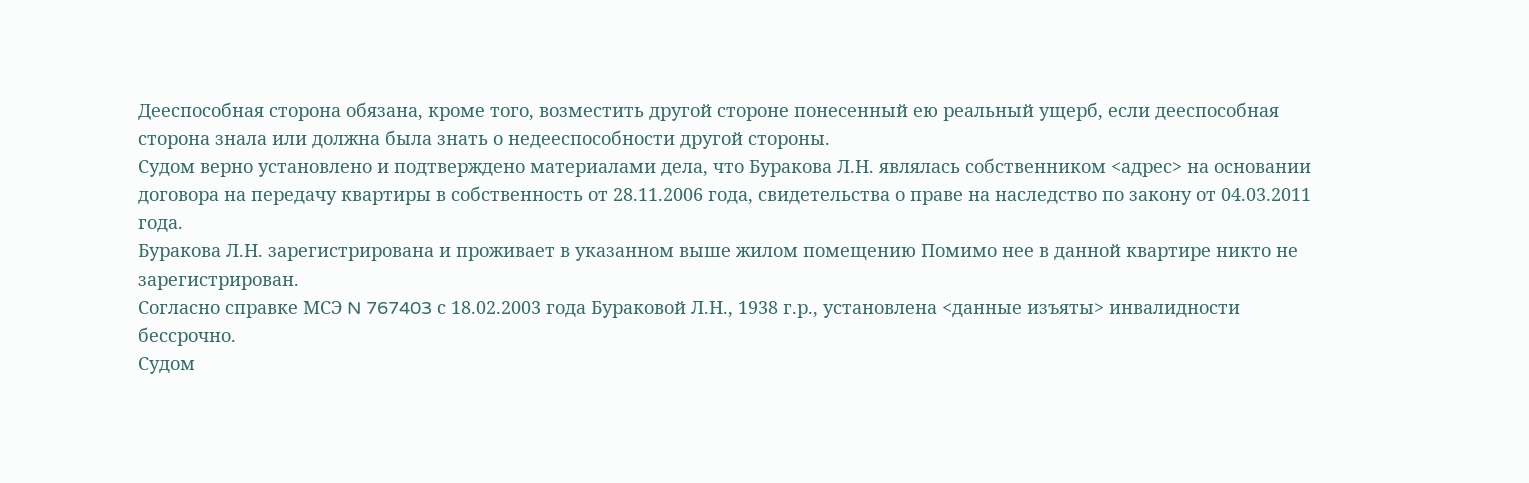Дееспособная сторона обязана, кроме того, возместить другой стороне понесенный ею реальный ущерб, если дееспособная сторона знала или должна была знать о недееспособности другой стороны.
Судом верно установлено и подтверждено материалами дела, что Буракова Л.Н. являлась собственником <адрес> на основании договора на передачу квартиры в собственность от 28.11.2006 года, свидетельства о праве на наследство по закону от 04.03.2011 года.
Буракова Л.Н. зарегистрирована и проживает в указанном выше жилом помещению Помимо нее в данной квартире никто не зарегистрирован.
Согласно справке МСЭ N 767403 с 18.02.2003 года Бураковой Л.Н., 1938 г.р., установлена <данные изъяты> инвалидности бессрочно.
Судом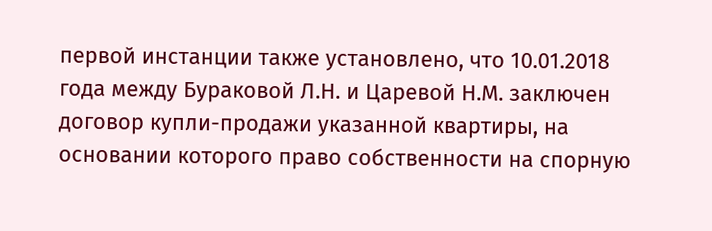первой инстанции также установлено, что 10.01.2018 года между Бураковой Л.Н. и Царевой Н.М. заключен договор купли-продажи указанной квартиры, на основании которого право собственности на спорную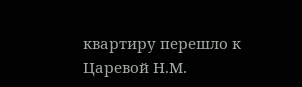квартиру перешло к Царевой Н.М.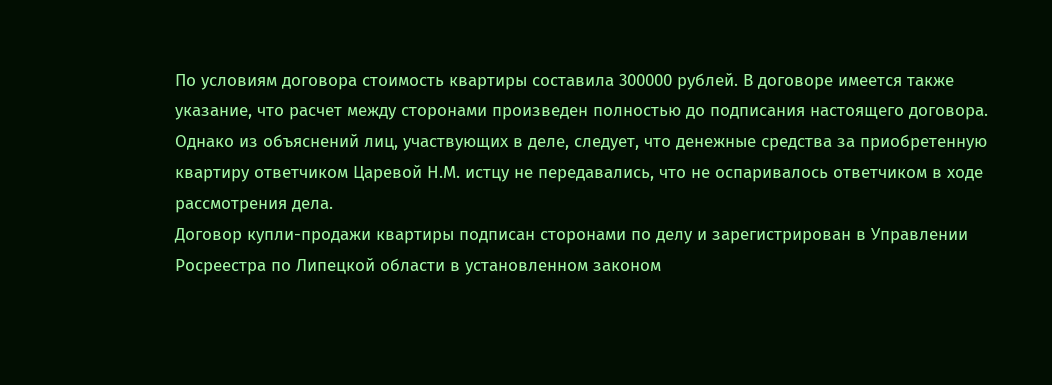По условиям договора стоимость квартиры составила 300000 рублей. В договоре имеется также указание, что расчет между сторонами произведен полностью до подписания настоящего договора.
Однако из объяснений лиц, участвующих в деле, следует, что денежные средства за приобретенную квартиру ответчиком Царевой Н.М. истцу не передавались, что не оспаривалось ответчиком в ходе рассмотрения дела.
Договор купли-продажи квартиры подписан сторонами по делу и зарегистрирован в Управлении Росреестра по Липецкой области в установленном законом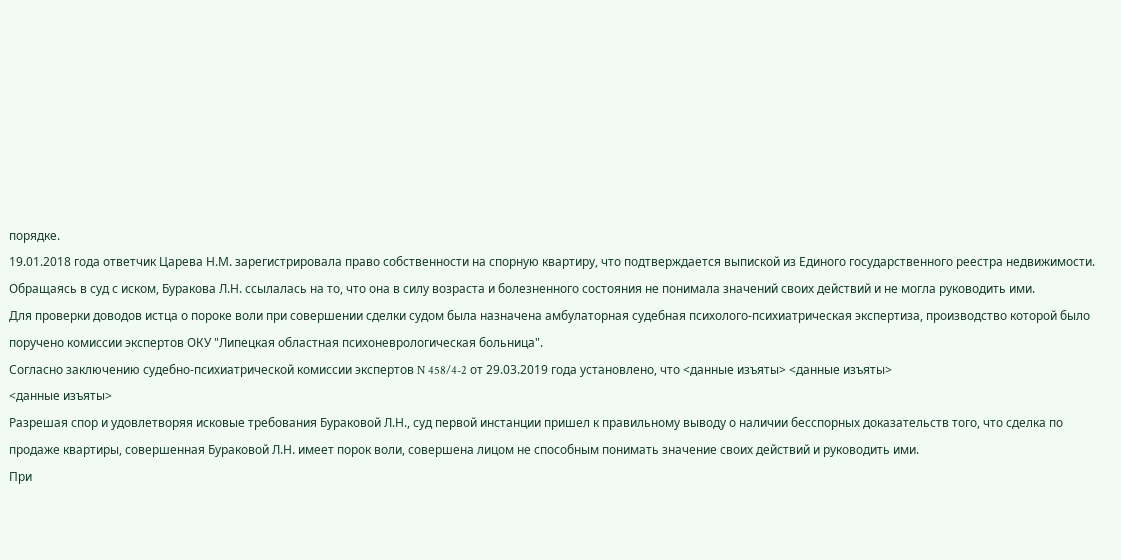порядке.
19.01.2018 года ответчик Царева Н.М. зарегистрировала право собственности на спорную квартиру, что подтверждается выпиской из Единого государственного реестра недвижимости.
Обращаясь в суд с иском, Буракова Л.Н. ссылалась на то, что она в силу возраста и болезненного состояния не понимала значений своих действий и не могла руководить ими.
Для проверки доводов истца о пороке воли при совершении сделки судом была назначена амбулаторная судебная психолого-психиатрическая экспертиза, производство которой было поручено комиссии экспертов ОКУ "Липецкая областная психоневрологическая больница".
Согласно заключению судебно-психиатрической комиссии экспертов N 458/4-2 от 29.03.2019 года установлено, что <данные изъяты> <данные изъяты>
<данные изъяты>
Разрешая спор и удовлетворяя исковые требования Бураковой Л.Н., суд первой инстанции пришел к правильному выводу о наличии бесспорных доказательств того, что сделка по продаже квартиры, совершенная Бураковой Л.Н. имеет порок воли, совершена лицом не способным понимать значение своих действий и руководить ими.
При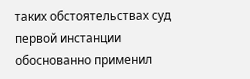таких обстоятельствах суд первой инстанции обоснованно применил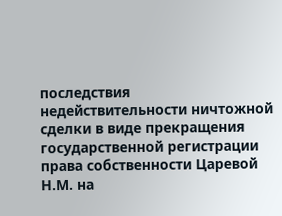последствия недействительности ничтожной сделки в виде прекращения государственной регистрации права собственности Царевой Н.М. на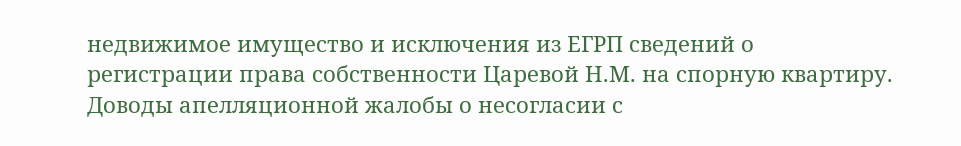недвижимое имущество и исключения из ЕГРП сведений о регистрации права собственности Царевой Н.М. на спорную квартиру.
Доводы апелляционной жалобы о несогласии с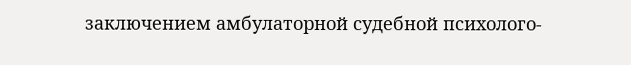заключением амбулаторной судебной психолого-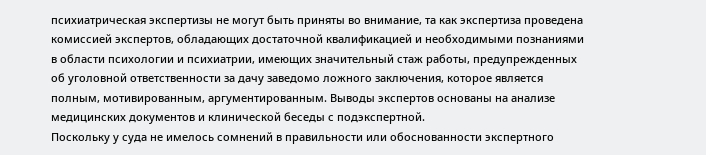психиатрическая экспертизы не могут быть приняты во внимание, та как экспертиза проведена комиссией экспертов, обладающих достаточной квалификацией и необходимыми познаниями в области психологии и психиатрии, имеющих значительный стаж работы, предупрежденных об уголовной ответственности за дачу заведомо ложного заключения, которое является полным, мотивированным, аргументированным. Выводы экспертов основаны на анализе медицинских документов и клинической беседы с подэкспертной.
Поскольку у суда не имелось сомнений в правильности или обоснованности экспертного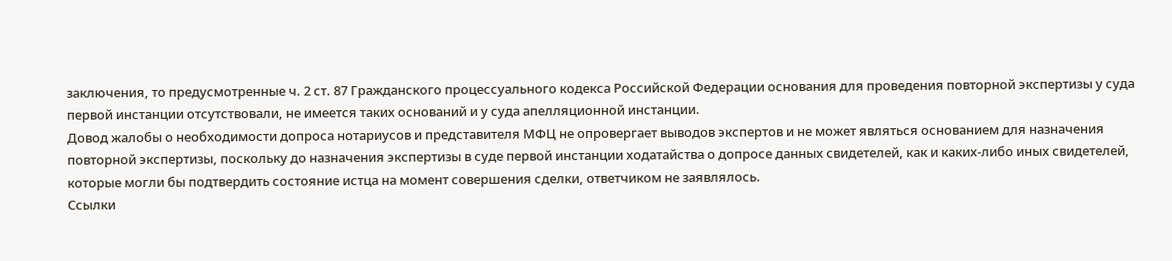заключения, то предусмотренные ч. 2 ст. 87 Гражданского процессуального кодекса Российской Федерации основания для проведения повторной экспертизы у суда первой инстанции отсутствовали, не имеется таких оснований и у суда апелляционной инстанции.
Довод жалобы о необходимости допроса нотариусов и представителя МФЦ не опровергает выводов экспертов и не может являться основанием для назначения повторной экспертизы, поскольку до назначения экспертизы в суде первой инстанции ходатайства о допросе данных свидетелей, как и каких-либо иных свидетелей, которые могли бы подтвердить состояние истца на момент совершения сделки, ответчиком не заявлялось.
Ссылки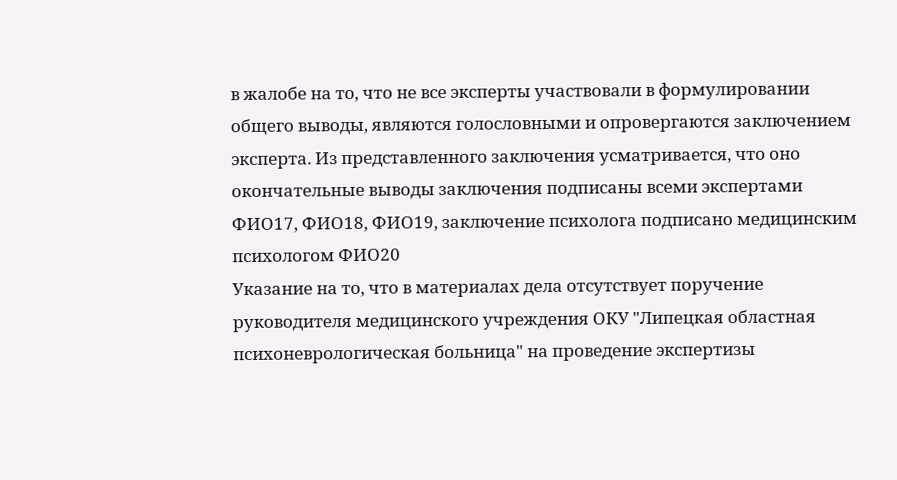в жалобе на то, что не все эксперты участвовали в формулировании общего выводы, являются голословными и опровергаются заключением эксперта. Из представленного заключения усматривается, что оно окончательные выводы заключения подписаны всеми экспертами ФИО17, ФИО18, ФИО19, заключение психолога подписано медицинским психологом ФИО20
Указание на то, что в материалах дела отсутствует поручение руководителя медицинского учреждения ОКУ "Липецкая областная психоневрологическая больница" на проведение экспертизы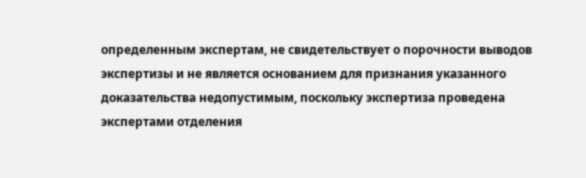определенным экспертам, не свидетельствует о порочности выводов экспертизы и не является основанием для признания указанного доказательства недопустимым, поскольку экспертиза проведена экспертами отделения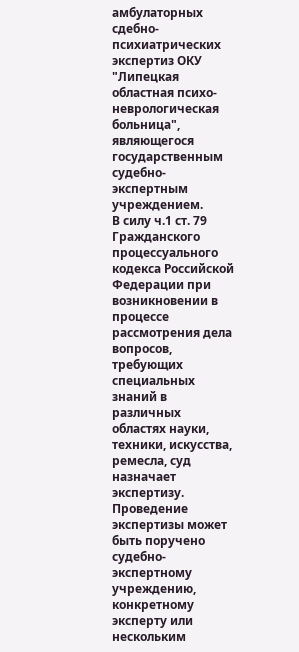амбулаторных сдебно-психиатрических экспертиз ОКУ "Липецкая областная психо-неврологическая больница", являющегося государственным судебно-экспертным учреждением.
В силу ч.1 ст. 79 Гражданского процессуального кодекса Российской Федерации при возникновении в процессе рассмотрения дела вопросов, требующих специальных знаний в различных областях науки, техники, искусства, ремесла, суд назначает экспертизу. Проведение экспертизы может быть поручено судебно-экспертному учреждению, конкретному эксперту или нескольким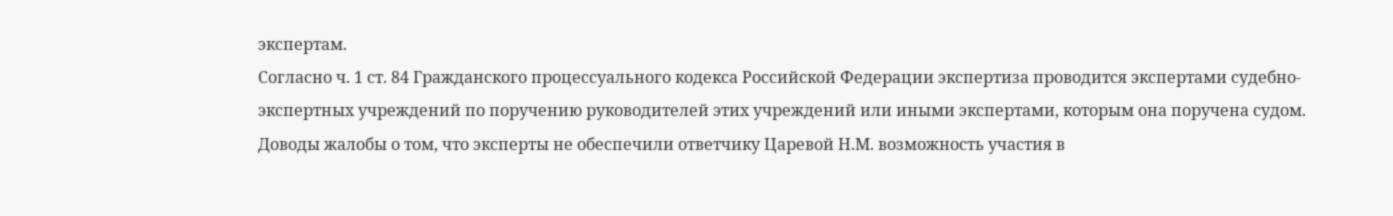экспертам.
Согласно ч. 1 ст. 84 Гражданского процессуального кодекса Российской Федерации экспертиза проводится экспертами судебно-экспертных учреждений по поручению руководителей этих учреждений или иными экспертами, которым она поручена судом.
Доводы жалобы о том, что эксперты не обеспечили ответчику Царевой Н.М. возможность участия в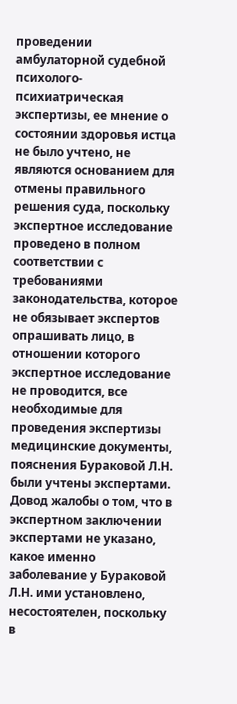проведении амбулаторной судебной психолого-психиатрическая экспертизы, ее мнение о состоянии здоровья истца не было учтено, не являются основанием для отмены правильного решения суда, поскольку экспертное исследование проведено в полном соответствии с требованиями законодательства, которое не обязывает экспертов опрашивать лицо, в отношении которого экспертное исследование не проводится, все необходимые для проведения экспертизы медицинские документы, пояснения Бураковой Л.Н. были учтены экспертами.
Довод жалобы о том, что в экспертном заключении экспертами не указано, какое именно заболевание у Бураковой Л.Н. ими установлено, несостоятелен, поскольку в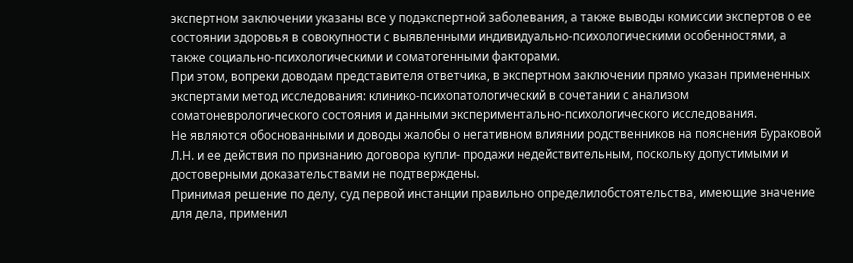экспертном заключении указаны все у подэкспертной заболевания, а также выводы комиссии экспертов о ее состоянии здоровья в совокупности с выявленными индивидуально-психологическими особенностями, а также социально-психологическими и соматогенными факторами.
При этом, вопреки доводам представителя ответчика, в экспертном заключении прямо указан примененных экспертами метод исследования: клинико-психопатологический в сочетании с анализом соматоневрологического состояния и данными экспериментально-психологического исследования.
Не являются обоснованными и доводы жалобы о негативном влиянии родственников на пояснения Бураковой Л.Н. и ее действия по признанию договора купли- продажи недействительным, поскольку допустимыми и достоверными доказательствами не подтверждены.
Принимая решение по делу, суд первой инстанции правильно определилобстоятельства, имеющие значение для дела, применил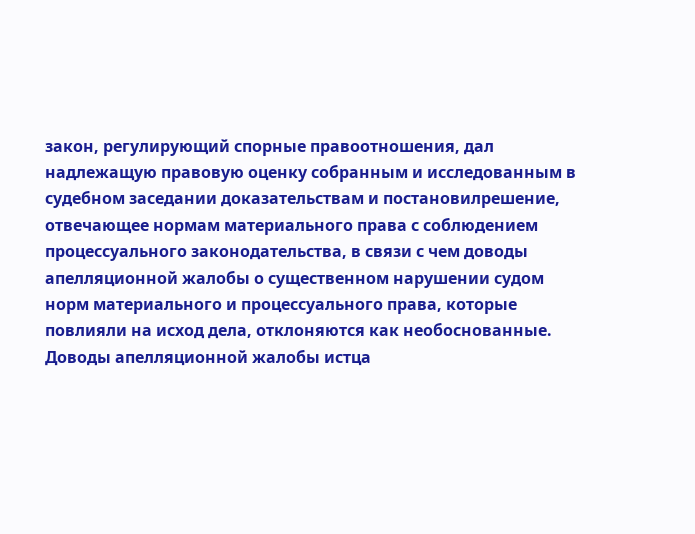закон, регулирующий спорные правоотношения, дал надлежащую правовую оценку собранным и исследованным в судебном заседании доказательствам и постановилрешение, отвечающее нормам материального права с соблюдением процессуального законодательства, в связи с чем доводы апелляционной жалобы о существенном нарушении судом норм материального и процессуального права, которые повлияли на исход дела, отклоняются как необоснованные.
Доводы апелляционной жалобы истца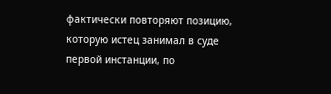фактически повторяют позицию, которую истец занимал в суде первой инстанции, по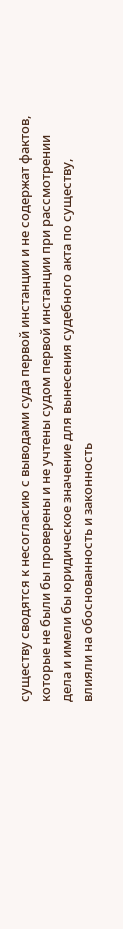существу сводятся к несогласию с выводами суда первой инстанции и не содержат фактов, которые не были бы проверены и не учтены судом первой инстанции при рассмотрении дела и имели бы юридическое значение для вынесения судебного акта по существу, влияли на обоснованность и законность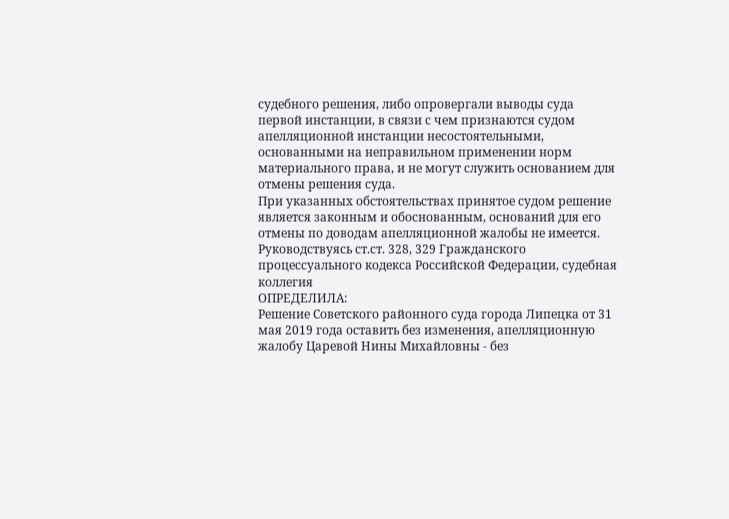судебного решения, либо опровергали выводы суда первой инстанции, в связи с чем признаются судом апелляционной инстанции несостоятельными, основанными на неправильном применении норм материального права, и не могут служить основанием для отмены решения суда.
При указанных обстоятельствах принятое судом решение является законным и обоснованным, оснований для его отмены по доводам апелляционной жалобы не имеется.
Руководствуясь ст.ст. 328, 329 Гражданского процессуального кодекса Российской Федерации, судебная коллегия
ОПРЕДЕЛИЛА:
Решение Советского районного суда города Липецка от 31 мая 2019 года оставить без изменения, апелляционную жалобу Царевой Нины Михайловны - без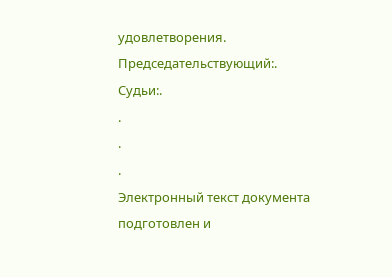удовлетворения.
Председательствующий:.
Судьи:.
.
.
.
Электронный текст документа
подготовлен и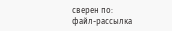сверен по:
файл-рассылка